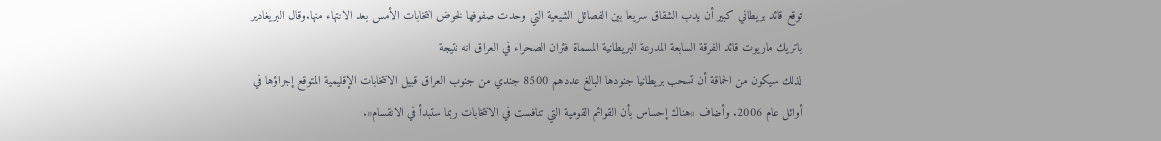توقع قائد بريطاني كبير أن يدب الشقاق سريعا بين الفصائل الشيعية التي وحدت صفوفها لخوض انتخابات الأمس بعد الانتهاء منها.وقال البريغادير باتريك ماريوت قائد الفرقة السابعة المدرعة البريطانية المسماة فئران الصحراء في العراق انه نتيجة
لذلك سيكون من الحماقة أن تسحب بريطانيا جنودها البالغ عددهم 8500 جندي من جنوب العراق قبيل الانتخابات الإقليمية المتوقع إجراؤها في أوائل عام 2006. وأضاف »هناك إحساس بأن القوائم القومية التي تنافست في الانتخابات ربما ستبدأ في الانقسام«.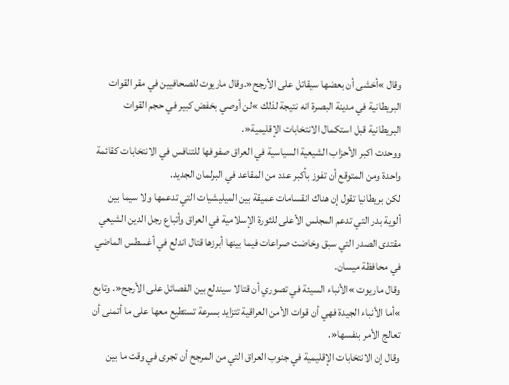وقال »أخشى أن بعضها سيقاتل على الأرجح«.وقال ماريوت للصحافيين في مقر القوات البريطانية في مدينة البصرة انه نتيجة لذلك »لن أوصي بخفض كبير في حجم القوات البريطانية قبل استكمال الانتخابات الإقليمية«.
ووحدت اكبر الأحزاب الشيعية السياسية في العراق صفوفها للتنافس في الانتخابات كقائمة واحدة ومن المتوقع أن تفوز بأكبر عدد من المقاعد في البرلمان الجديد.
لكن بريطانيا تقول إن هناك انقسامات عميقة بين الميليشيات التي تدعمها ولا سيما بين ألوية بدر التي تدعم المجلس الأعلى للثورة الإسلامية في العراق وأتباع رجل الدين الشيعي مقتدى الصدر التي سبق وخاضت صراعات فيما بينها أبرزها قتال اندلع في أغسطس الماضي في محافظة ميسان.
وقال ماريوت »الأنباء السيئة في تصوري أن قتالا سيندلع بين الفصائل على الأرجح«. وتابع »أما الأنباء الجيدة فهي أن قوات الأمن العراقية تتزايد بسرعة تستطيع معها على ما أتمنى أن تعالج الأمر بنفسها«.
وقال إن الانتخابات الإقليمية في جنوب العراق التي من المرجح أن تجرى في وقت ما بين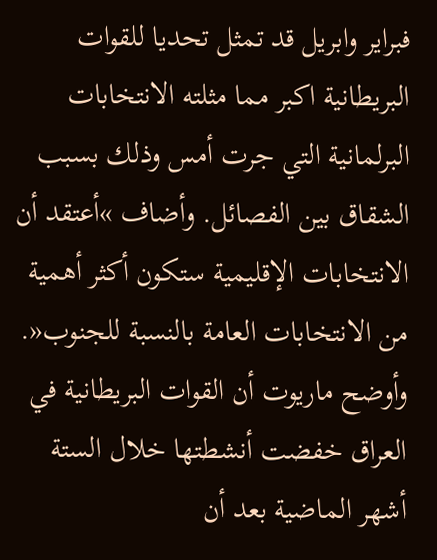فبراير وابريل قد تمثل تحديا للقوات البريطانية اكبر مما مثلته الانتخابات البرلمانية التي جرت أمس وذلك بسبب الشقاق بين الفصائل. وأضاف »أعتقد أن الانتخابات الإقليمية ستكون أكثر أهمية من الانتخابات العامة بالنسبة للجنوب«.
وأوضح ماريوت أن القوات البريطانية في العراق خفضت أنشطتها خلال الستة أشهر الماضية بعد أن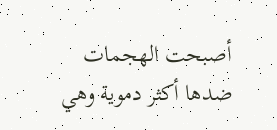أصبحت الهجمات ضدها أكثر دموية وهي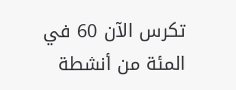تكرس الآن 60 في المئة من أنشطة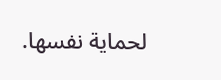لحماية نفسها.